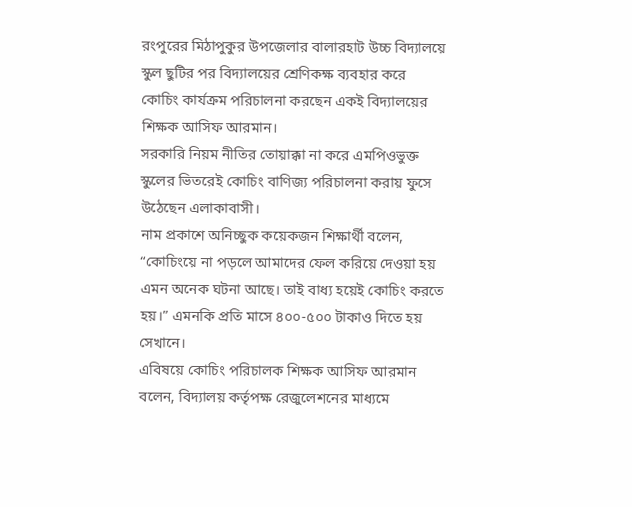রংপুরের মিঠাপুকুর উপজেলার বালারহাট উচ্চ বিদ্যালয়ে স্কুল ছুটির পর বিদ্যালয়ের শ্রেণিকক্ষ ব্যবহার করে কোচিং কার্যক্রম পরিচালনা করছেন একই বিদ্যালয়ের শিক্ষক আসিফ আরমান।
সরকারি নিয়ম নীতির তোয়াক্কা না করে এমপিওভুক্ত স্কুলের ভিতরেই কোচিং বাণিজ্য পরিচালনা করায় ফুসে উঠেছেন এলাকাবাসী।
নাম প্রকাশে অনিচ্ছুক কয়েকজন শিক্ষার্থী বলেন, “কোচিংয়ে না পড়লে আমাদের ফেল করিয়ে দেওয়া হয় এমন অনেক ঘটনা আছে। তাই বাধ্য হয়েই কোচিং করতে হয়।” এমনকি প্রতি মাসে ৪০০-৫০০ টাকাও দিতে হয় সেখানে।
এবিষয়ে কোচিং পরিচালক শিক্ষক আসিফ আরমান বলেন, বিদ্যালয় কর্তৃপক্ষ রেজুলেশনের মাধ্যমে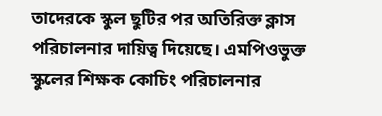তাদেরকে স্কুল ছুটির পর অতিরিক্ত ক্লাস পরিচালনার দায়িত্ব দিয়েছে। এমপিওভুক্ত স্কুলের শিক্ষক কোচিং পরিচালনার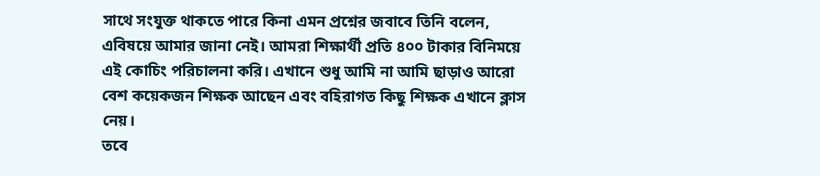সাথে সংযুক্ত থাকতে পারে কিনা এমন প্রশ্নের জবাবে তিনি বলেন, এবিষয়ে আমার জানা নেই। আমরা শিক্ষার্থী প্রতি ৪০০ টাকার বিনিময়ে এই কোচিং পরিচালনা করি। এখানে শুধু আমি না আমি ছাড়াও আরো বেশ কয়েকজন শিক্ষক আছেন এবং বহিরাগত কিছু শিক্ষক এখানে ক্লাস নেয়।
তবে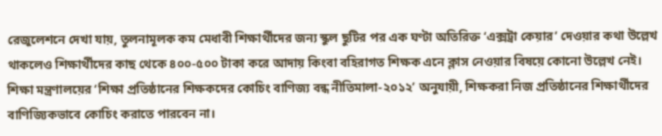রেজুলেশনে দেখা যায়, তুলনামূলক কম মেধাবী শিক্ষার্থীদের জন্য স্কুল ছুটির পর এক ঘণ্টা অতিরিক্ত ‘এক্সট্রা কেয়ার’ দেওয়ার কথা উল্লেখ থাকলেও শিক্ষার্থীদের কাছ থেকে ৪০০-৫০০ টাকা করে আদায় কিংবা বহিরাগত শিক্ষক এনে ক্লাস নেওয়ার বিষয়ে কোনো উল্লেখ নেই।
শিক্ষা মন্ত্রণালয়ের ‘শিক্ষা প্রতিষ্ঠানের শিক্ষকদের কোচিং বাণিজ্য বন্ধ নীতিমালা-২০১২’ অনুযায়ী, শিক্ষকরা নিজ প্রতিষ্ঠানের শিক্ষার্থীদের বাণিজ্যিকভাবে কোচিং করাতে পারবেন না।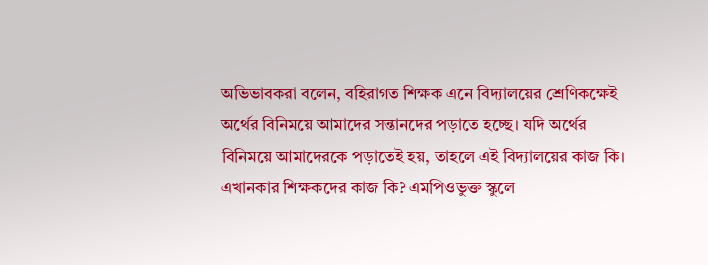অভিভাবকরা বলেন, বহিরাগত শিক্ষক এনে বিদ্যালয়ের শ্রেণিকক্ষেই অর্থের বিনিময়ে আমাদের সন্তানদের পড়াতে হচ্ছে। যদি অর্থের বিনিময়ে আমাদেরকে পড়াতেই হয়, তাহলে এই বিদ্যালয়ের কাজ কি। এখানকার শিক্ষকদের কাজ কি? এমপিওভুক্ত স্কুলে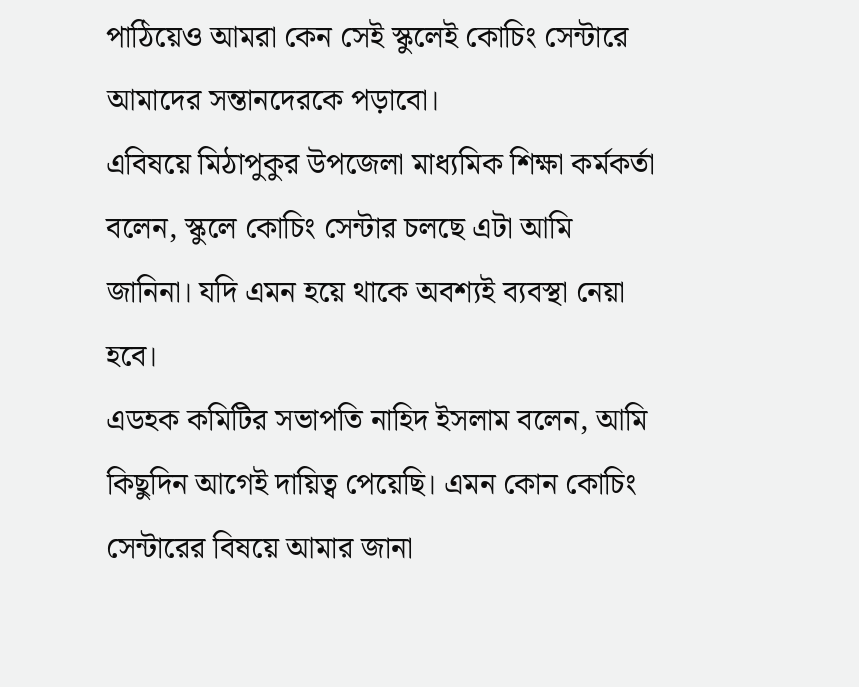পাঠিয়েও আমরা কেন সেই স্কুলেই কোচিং সেন্টারে আমাদের সন্তানদেরকে পড়াবো।
এবিষয়ে মিঠাপুকুর উপজেলা মাধ্যমিক শিক্ষা কর্মকর্তা বলেন, স্কুলে কোচিং সেন্টার চলছে এটা আমি জানিনা। যদি এমন হয়ে থাকে অবশ্যই ব্যবস্থা নেয়া হবে।
এডহক কমিটির সভাপতি নাহিদ ইসলাম বলেন, আমি কিছুদিন আগেই দায়িত্ব পেয়েছি। এমন কোন কোচিং সেন্টারের বিষয়ে আমার জানা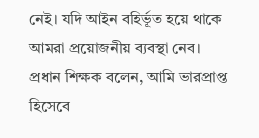নেই। যদি আইন বহির্ভূত হয়ে থাকে আমরা প্রয়োজনীয় ব্যবস্থা নেব।
প্রধান শিক্ষক বলেন, আমি ভারপ্রাপ্ত হিসেবে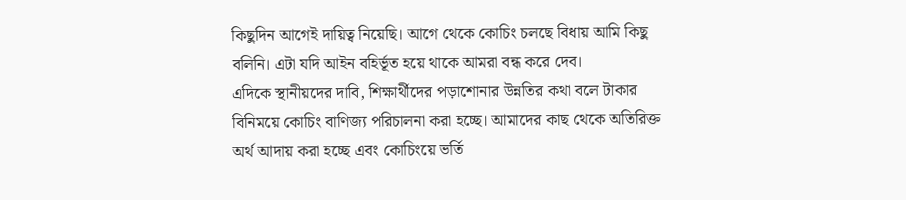কিছুদিন আগেই দায়িত্ব নিয়েছি। আগে থেকে কোচিং চলছে বিধায় আমি কিছু বলিনি। এটা যদি আইন বহির্ভূত হয়ে থাকে আমরা বন্ধ করে দেব।
এদিকে স্থানীয়দের দাবি, শিক্ষার্থীদের পড়াশোনার উন্নতির কথা বলে টাকার বিনিময়ে কোচিং বাণিজ্য পরিচালনা করা হচ্ছে। আমাদের কাছ থেকে অতিরিক্ত অর্থ আদায় করা হচ্ছে এবং কোচিংয়ে ভর্তি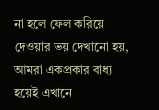না হলে ফেল করিয়ে দেওয়ার ভয় দেখানো হয়, আমরা একপ্রকার বাধ্য হয়েই এখানে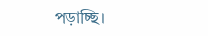পড়াচ্ছি।